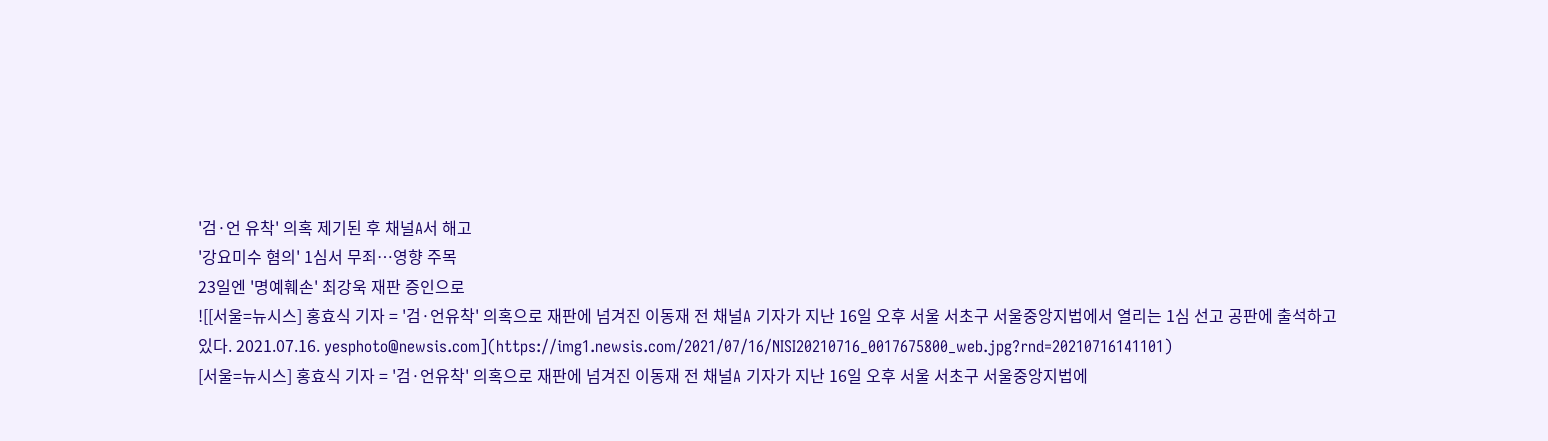'검·언 유착' 의혹 제기된 후 채널A서 해고
'강요미수 혐의' 1심서 무죄…영향 주목
23일엔 '명예훼손' 최강욱 재판 증인으로
![[서울=뉴시스] 홍효식 기자 = '검·언유착' 의혹으로 재판에 넘겨진 이동재 전 채널A 기자가 지난 16일 오후 서울 서초구 서울중앙지법에서 열리는 1심 선고 공판에 출석하고 있다. 2021.07.16. yesphoto@newsis.com](https://img1.newsis.com/2021/07/16/NISI20210716_0017675800_web.jpg?rnd=20210716141101)
[서울=뉴시스] 홍효식 기자 = '검·언유착' 의혹으로 재판에 넘겨진 이동재 전 채널A 기자가 지난 16일 오후 서울 서초구 서울중앙지법에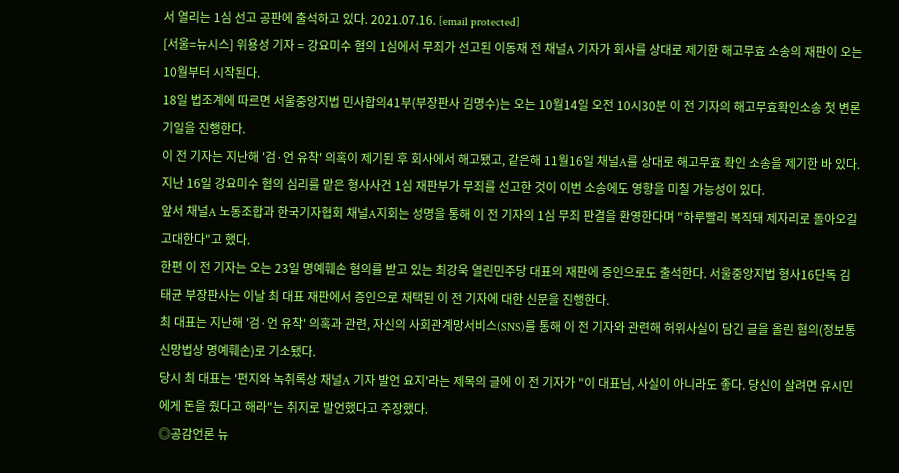서 열리는 1심 선고 공판에 출석하고 있다. 2021.07.16. [email protected]
[서울=뉴시스] 위용성 기자 = 강요미수 혐의 1심에서 무죄가 선고된 이동재 전 채널A 기자가 회사를 상대로 제기한 해고무효 소송의 재판이 오는 10월부터 시작된다.
18일 법조계에 따르면 서울중앙지법 민사합의41부(부장판사 김명수)는 오는 10월14일 오전 10시30분 이 전 기자의 해고무효확인소송 첫 변론기일을 진행한다.
이 전 기자는 지난해 '검·언 유착' 의혹이 제기된 후 회사에서 해고됐고, 같은해 11월16일 채널A를 상대로 해고무효 확인 소송을 제기한 바 있다. 지난 16일 강요미수 혐의 심리를 맡은 형사사건 1심 재판부가 무죄를 선고한 것이 이번 소송에도 영향을 미칠 가능성이 있다.
앞서 채널A 노동조합과 한국기자협회 채널A지회는 성명을 통해 이 전 기자의 1심 무죄 판결을 환영한다며 "하루빨리 복직돼 제자리로 돌아오길 고대한다"고 했다.
한편 이 전 기자는 오는 23일 명예훼손 혐의를 받고 있는 최강욱 열린민주당 대표의 재판에 증인으로도 출석한다. 서울중앙지법 형사16단독 김태균 부장판사는 이날 최 대표 재판에서 증인으로 채택된 이 전 기자에 대한 신문을 진행한다.
최 대표는 지난해 '검·언 유착' 의혹과 관련, 자신의 사회관계망서비스(SNS)를 통해 이 전 기자와 관련해 허위사실이 담긴 글을 올린 혐의(정보통신망법상 명예훼손)로 기소됐다.
당시 최 대표는 '편지와 녹취록상 채널A 기자 발언 요지'라는 제목의 글에 이 전 기자가 "이 대표님, 사실이 아니라도 좋다. 당신이 살려면 유시민에게 돈을 줬다고 해라"는 취지로 발언했다고 주장했다.
◎공감언론 뉴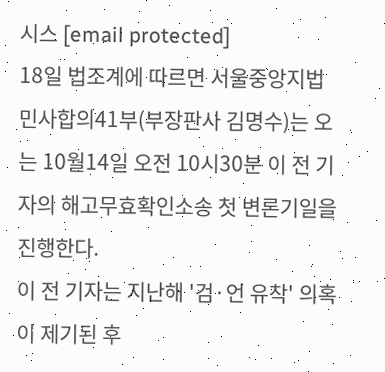시스 [email protected]
18일 법조계에 따르면 서울중앙지법 민사합의41부(부장판사 김명수)는 오는 10월14일 오전 10시30분 이 전 기자의 해고무효확인소송 첫 변론기일을 진행한다.
이 전 기자는 지난해 '검·언 유착' 의혹이 제기된 후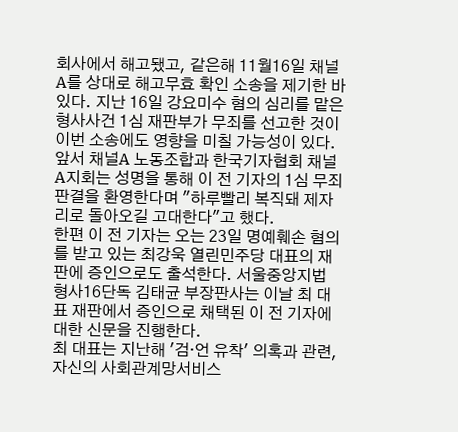회사에서 해고됐고, 같은해 11월16일 채널A를 상대로 해고무효 확인 소송을 제기한 바 있다. 지난 16일 강요미수 혐의 심리를 맡은 형사사건 1심 재판부가 무죄를 선고한 것이 이번 소송에도 영향을 미칠 가능성이 있다.
앞서 채널A 노동조합과 한국기자협회 채널A지회는 성명을 통해 이 전 기자의 1심 무죄 판결을 환영한다며 "하루빨리 복직돼 제자리로 돌아오길 고대한다"고 했다.
한편 이 전 기자는 오는 23일 명예훼손 혐의를 받고 있는 최강욱 열린민주당 대표의 재판에 증인으로도 출석한다. 서울중앙지법 형사16단독 김태균 부장판사는 이날 최 대표 재판에서 증인으로 채택된 이 전 기자에 대한 신문을 진행한다.
최 대표는 지난해 '검·언 유착' 의혹과 관련, 자신의 사회관계망서비스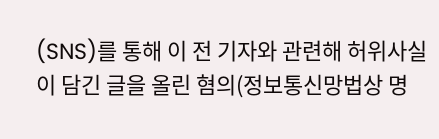(SNS)를 통해 이 전 기자와 관련해 허위사실이 담긴 글을 올린 혐의(정보통신망법상 명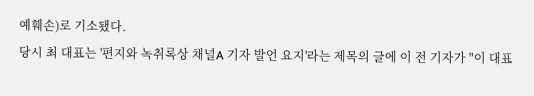예훼손)로 기소됐다.
당시 최 대표는 '편지와 녹취록상 채널A 기자 발언 요지'라는 제목의 글에 이 전 기자가 "이 대표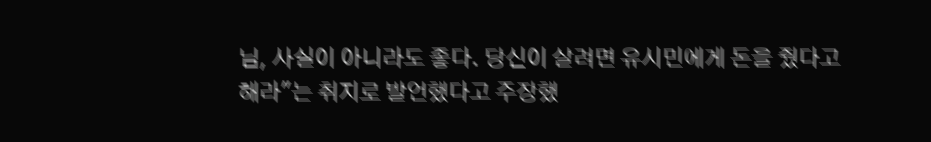님, 사실이 아니라도 좋다. 당신이 살려면 유시민에게 돈을 줬다고 해라"는 취지로 발언했다고 주장했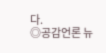다.
◎공감언론 뉴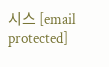시스 [email protected]